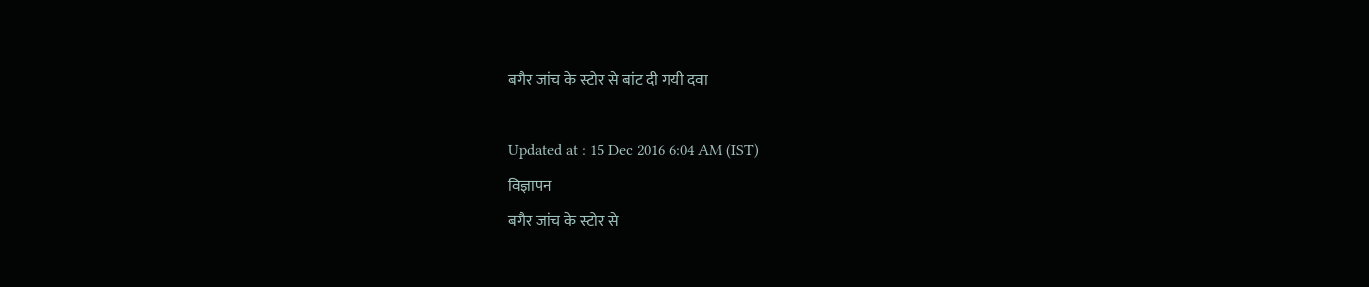बगैर जांच के स्टोर से बांट दी गयी दवा

Updated at : 15 Dec 2016 6:04 AM (IST)
विज्ञापन
बगैर जांच के स्टोर से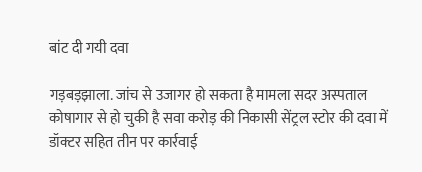बांट दी गयी दवा

गड़बड़झाला. जांच से उजागर हो सकता है मामला सदर अस्पताल कोषागार से हो चुकी है सवा करोड़ की निकासी सेंट्रल स्टोर की दवा में डॉक्टर सहित तीन पर कार्रवाई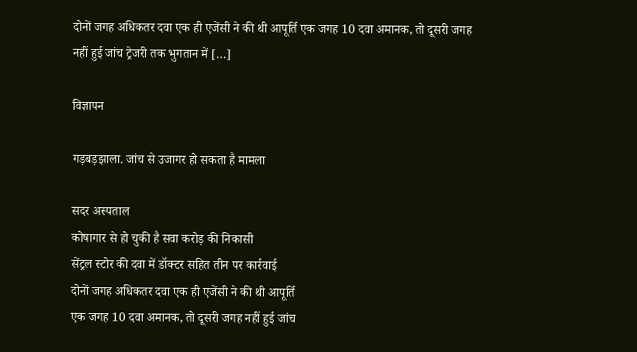दोनों जगह अधिकतर दवा एक ही एजेंसी ने की थी आपूर्ति एक जगह 10 दवा अमानक, तो दूसरी जगह नहीं हुई जांच ट्रेजरी तक भुगतान में […]

विज्ञापन

गड़बड़झाला. जांच से उजागर हो सकता है मामला

सदर अस्पताल
कोषागार से हो चुकी है सवा करोड़ की निकासी
सेंट्रल स्टोर की दवा में डॉक्टर सहित तीन पर कार्रवाई
दोनों जगह अधिकतर दवा एक ही एजेंसी ने की थी आपूर्ति
एक जगह 10 दवा अमानक, तो दूसरी जगह नहीं हुई जांच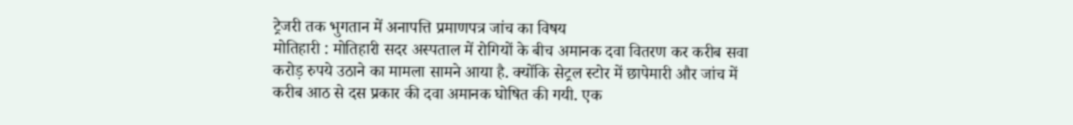ट्रेजरी तक भुगतान में अनापत्ति प्रमाणपत्र जांच का विषय
मोतिहारी : मोतिहारी सदर अस्पताल में रोगियों के बीच अमानक दवा वितरण कर करीब सवा करोड़ रुपये उठाने का मामला सामने आया है. क्योंकि सेट्रल स्टोर में छापेमारी और जांच में करीब आठ से दस प्रकार की दवा अमानक घोषित की गयी. एक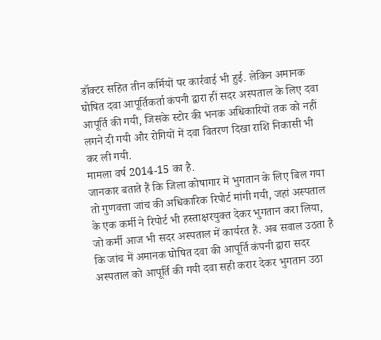डॉक्टर सहित तीन कर्मियों पर कार्रवाई भी हुई. लेकिन अमानक घोषित दवा आपूर्तिकर्ता कंपनी द्वारा हीं सदर अस्पताल के लिए दवा आपूर्ति की गयी, जिसके स्टोर की भनक अधिकारियों तक को नहीं लगने दी गयी और रोगियों में दवा वितरण दिखा राशि निकासी भी कर ली गयी.
मामला वर्ष 2014-15 का है.
जानकार बताते हैं कि जिला कोषागार में भुगतान के लिए बिल गया तो गुणवत्ता जांच की अधिकारिक रिपोर्ट मांगी गयी, जहां अस्पताल के एक कर्मी ने रिपोर्ट भी हस्ताक्षरयुक्त देकर भुगतान करा लिया, जो कर्मी आज भी सदर अस्पताल में कार्यरत हैं. अब सवाल उठता है कि जांच में अमानक घोषित दवा की आपूर्ति कंपनी द्वारा सदर अस्पताल को आपूर्ति की गयी दवा सही करार देकर भुगतान उठा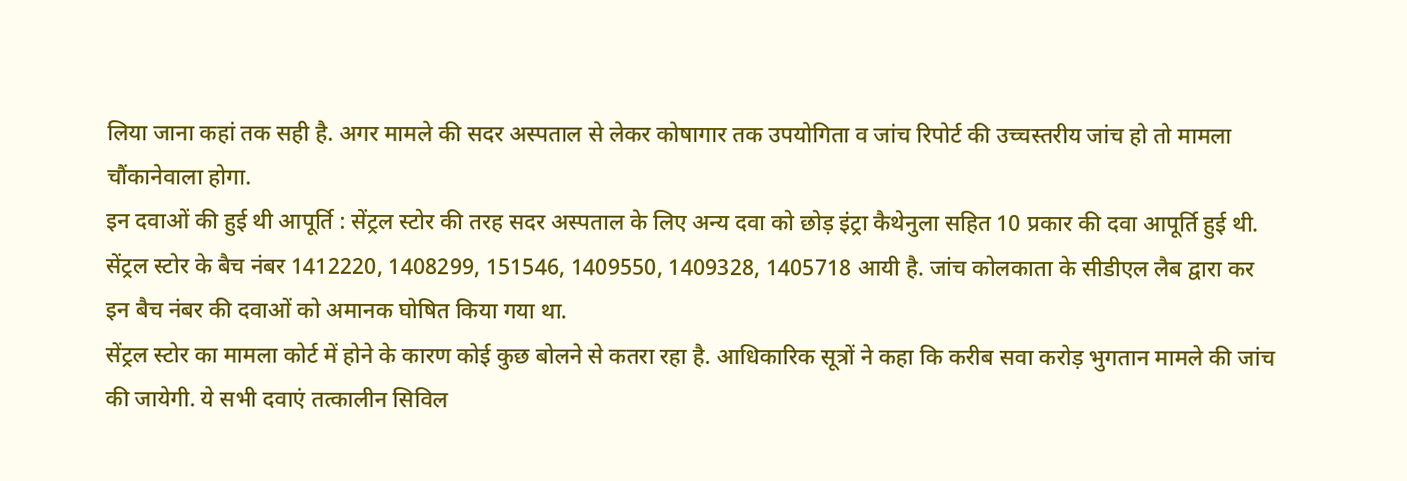लिया जाना कहां तक सही है. अगर मामले की सदर अस्पताल से लेकर कोषागार तक उपयोगिता व जांच रिपोर्ट की उच्चस्तरीय जांच हो तो मामला चौंकानेवाला होगा.
इन दवाओं की हुई थी आपूर्ति : सेंट्रल स्टोर की तरह सदर अस्पताल के लिए अन्य दवा को छोड़ इंट्रा कैथेनुला सहित 10 प्रकार की दवा आपूर्ति हुई थी. सेंट्रल स्टोर के बैच नंबर 1412220, 1408299, 151546, 1409550, 1409328, 1405718 आयी है. जांच कोलकाता के सीडीएल लैब द्वारा कर इन बैच नंबर की दवाओं को अमानक घोषित किया गया था.
सेंट्रल स्टोर का मामला कोर्ट में होने के कारण कोई कुछ बोलने से कतरा रहा है. आधिकारिक सूत्रों ने कहा कि करीब सवा करोड़ भुगतान मामले की जांच की जायेगी. ये सभी दवाएं तत्कालीन सिविल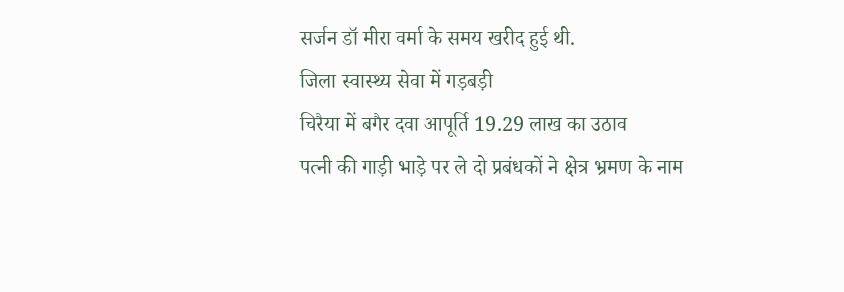सर्जन डॉ मीरा वर्मा के समय खरीद हुई थी.
जिला स्वास्थ्य सेवा में गड़बड़ी
चिरैया में बगैर दवा आपूर्ति 19.29 लाख का उठाव
पत्नी की गाड़ी भाड़े पर ले दो प्रबंधकों ने क्षेत्र भ्रमण के नाम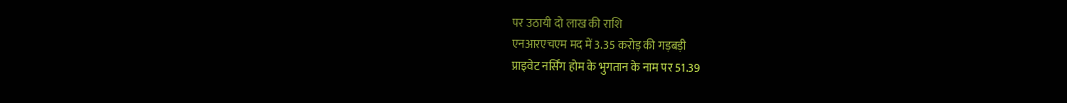पर उठायी दो लाख की राशि
एनआरएचएम मद में 3.35 करोड़ की गड़बड़ी
प्राइवेट नर्सिंग होम के भुगतान के नाम पर 51.39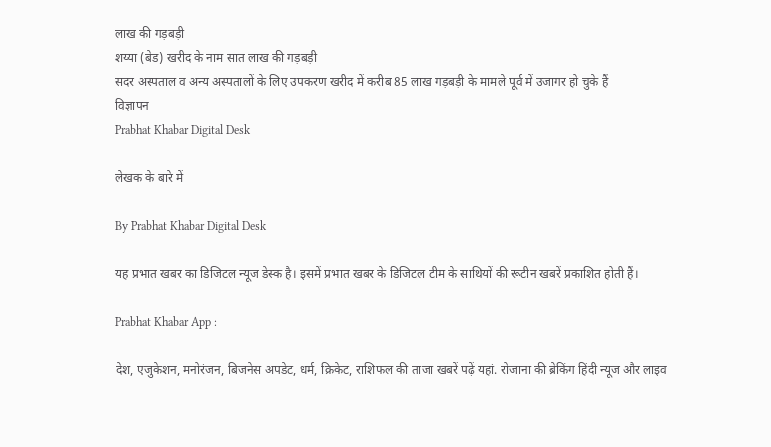लाख की गड़बड़ी
शय्या (बेड) खरीद के नाम सात लाख की गड़बड़ी
सदर अस्पताल व अन्य अस्पतालों के लिए उपकरण खरीद में करीब 85 लाख गड़बड़ी के मामले पूर्व में उजागर हो चुके हैं
विज्ञापन
Prabhat Khabar Digital Desk

लेखक के बारे में

By Prabhat Khabar Digital Desk

यह प्रभात खबर का डिजिटल न्यूज डेस्क है। इसमें प्रभात खबर के डिजिटल टीम के साथियों की रूटीन खबरें प्रकाशित होती हैं।

Prabhat Khabar App :

देश, एजुकेशन, मनोरंजन, बिजनेस अपडेट, धर्म, क्रिकेट, राशिफल की ताजा खबरें पढ़ें यहां. रोजाना की ब्रेकिंग हिंदी न्यूज और लाइव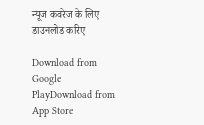न्यूज कवरेज के लिए डाउनलोड करिए

Download from Google PlayDownload from App Store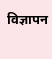विज्ञापन